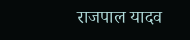राजपाल यादव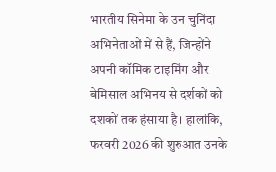भारतीय सिनेमा के उन चुनिंदा अभिनेताओं में से हैं, जिन्होंने अपनी कॉमिक टाइमिंग और बेमिसाल अभिनय से दर्शकों को दशकों तक हंसाया है। हालांकि, फरवरी 2026 की शुरुआत उनके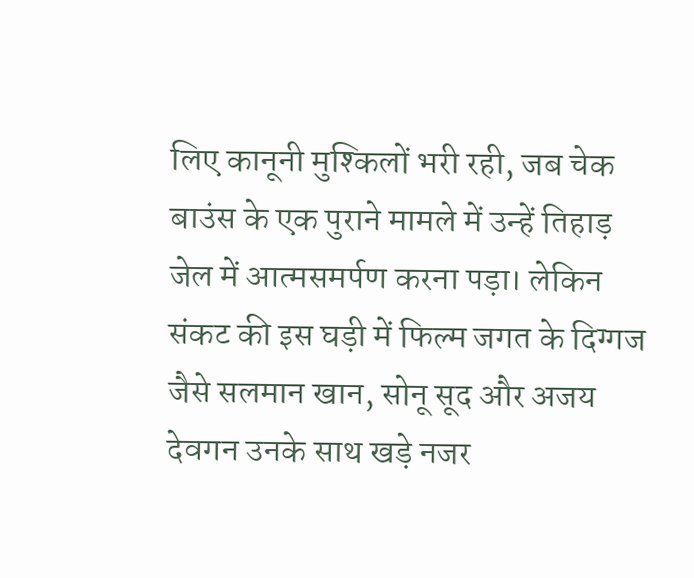लिए कानूनी मुश्किलों भरी रही, जब चेक बाउंस के एक पुराने मामले में उन्हें तिहाड़ जेल में आत्मसमर्पण करना पड़ा। लेकिन संकट की इस घड़ी में फिल्म जगत के दिग्गज जैसे सलमान खान, सोनू सूद और अजय देवगन उनके साथ खड़े नजर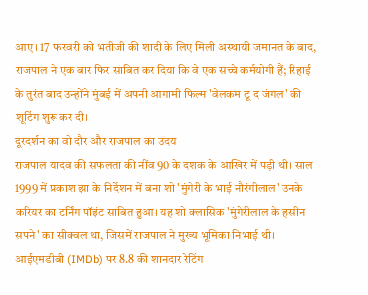आए। 17 फरवरी को भतीजी की शादी के लिए मिली अस्थायी जमानत के बाद, राजपाल ने एक बार फिर साबित कर दिया कि वे एक सच्चे कर्मयोगी हैं; रिहाई के तुरंत बाद उन्होंने मुंबई में अपनी आगामी फिल्म 'वेलकम टू द जंगल' की शूटिंग शुरू कर दी।
दूरदर्शन का वो दौर और राजपाल का उदय
राजपाल यादव की सफलता की नींव 90 के दशक के आखिर में पड़ी थी। साल 1999 में प्रकाश झा के निर्देशन में बना शो 'मुंगेरी के भाई नौरंगीलाल' उनके करियर का टर्निंग पॉइंट साबित हुआ। यह शो क्लासिक 'मुंगेरीलाल के हसीन सपने' का सीक्वल था, जिसमें राजपाल ने मुख्य भूमिका निभाई थी। आईएमडीबी (IMDb) पर 8.8 की शानदार रेटिंग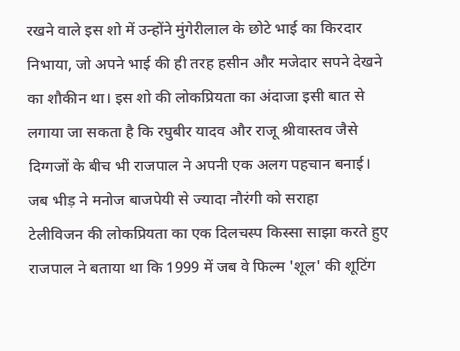रखने वाले इस शो में उन्होंने मुंगेरीलाल के छोटे भाई का किरदार निभाया, जो अपने भाई की ही तरह हसीन और मजेदार सपने देखने का शौकीन था। इस शो की लोकप्रियता का अंदाजा इसी बात से लगाया जा सकता है कि रघुबीर यादव और राजू श्रीवास्तव जैसे दिग्गजों के बीच भी राजपाल ने अपनी एक अलग पहचान बनाई।
जब भीड़ ने मनोज बाजपेयी से ज्यादा नौरंगी को सराहा
टेलीविजन की लोकप्रियता का एक दिलचस्प किस्सा साझा करते हुए राजपाल ने बताया था कि 1999 में जब वे फिल्म 'शूल' की शूटिंग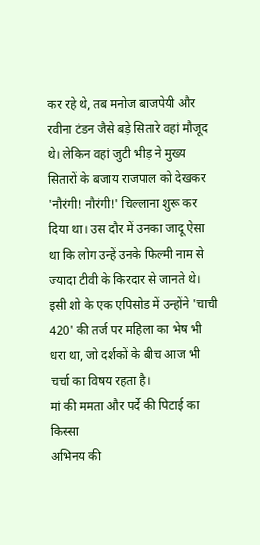कर रहे थे, तब मनोज बाजपेयी और रवीना टंडन जैसे बड़े सितारे वहां मौजूद थे। लेकिन वहां जुटी भीड़ ने मुख्य सितारों के बजाय राजपाल को देखकर 'नौरंगी! नौरंगी!' चिल्लाना शुरू कर दिया था। उस दौर में उनका जादू ऐसा था कि लोग उन्हें उनके फिल्मी नाम से ज्यादा टीवी के किरदार से जानते थे। इसी शो के एक एपिसोड में उन्होंने 'चाची 420' की तर्ज पर महिला का भेष भी धरा था, जो दर्शकों के बीच आज भी चर्चा का विषय रहता है।
मां की ममता और पर्दे की पिटाई का किस्सा
अभिनय की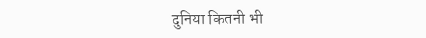दुनिया कितनी भी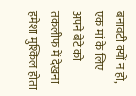बनावटी क्यों न हो, एक मां के लिए अपने बेटे को तकलीफ में देखना हमेशा मुश्किल होता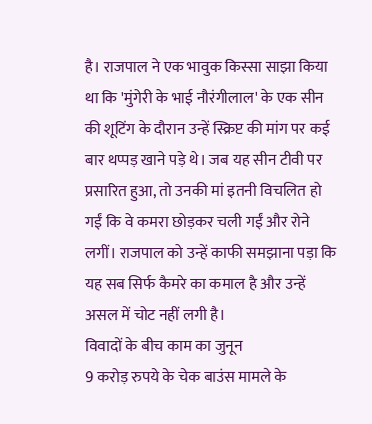है। राजपाल ने एक भावुक किस्सा साझा किया था कि 'मुंगेरी के भाई नौरंगीलाल' के एक सीन की शूटिंग के दौरान उन्हें स्क्रिप्ट की मांग पर कई बार थप्पड़ खाने पड़े थे। जब यह सीन टीवी पर प्रसारित हुआ, तो उनकी मां इतनी विचलित हो गईं कि वे कमरा छोड़कर चली गईं और रोने लगीं। राजपाल को उन्हें काफी समझाना पड़ा कि यह सब सिर्फ कैमरे का कमाल है और उन्हें असल में चोट नहीं लगी है।
विवादों के बीच काम का जुनून
9 करोड़ रुपये के चेक बाउंस मामले के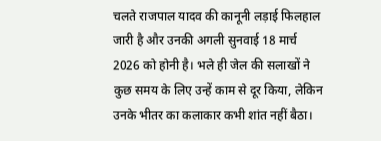चलते राजपाल यादव की कानूनी लड़ाई फिलहाल जारी है और उनकी अगली सुनवाई 18 मार्च 2026 को होनी है। भले ही जेल की सलाखों ने कुछ समय के लिए उन्हें काम से दूर किया, लेकिन उनके भीतर का कलाकार कभी शांत नहीं बैठा।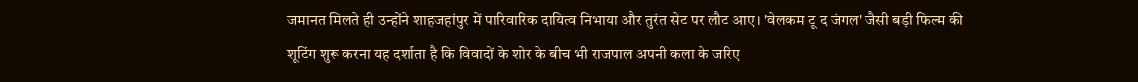जमानत मिलते ही उन्होंने शाहजहांपुर में पारिवारिक दायित्व निभाया और तुरंत सेट पर लौट आए। 'वेलकम टू द जंगल' जैसी बड़ी फिल्म की शूटिंग शुरू करना यह दर्शाता है कि विवादों के शोर के बीच भी राजपाल अपनी कला के जरिए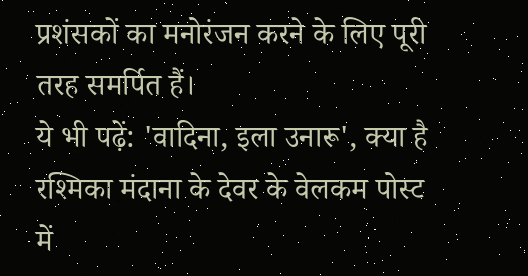प्रशंसकों का मनोरंजन करने के लिए पूरी तरह समर्पित हैं।
ये भी पढ़ें: 'वादिना, इला उनारू', क्या है रश्मिका मंदाना के देवर के वेलकम पोस्ट में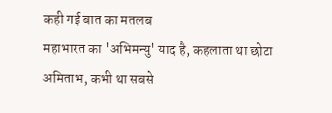कही गई बात का मतलब
महाभारत का 'अभिमन्यु' याद है, कहलाता था छोटा अमिताभ, कभी था सबसे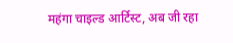महंगा चाइल्ड आर्टिस्ट, अब जी रहा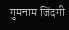गुमनाम जिंदगी